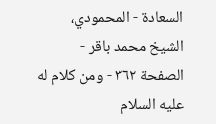السعادة - المحمودي، الشيخ محمد باقر - الصفحة ٣٦٢ - ومن كلام له عليه السلام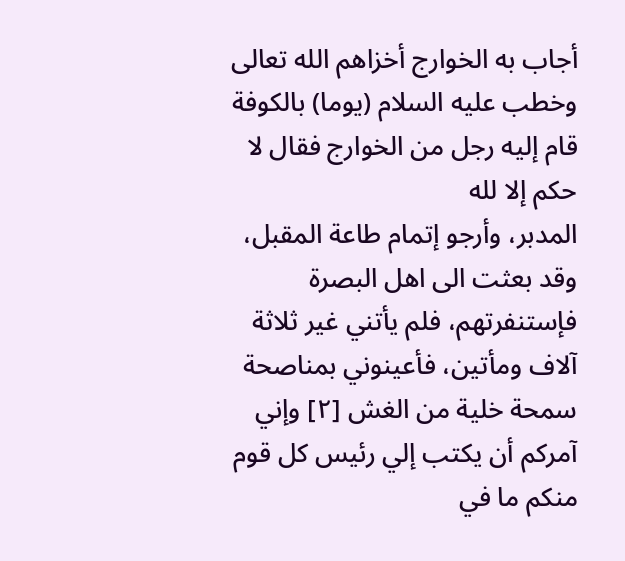أجاب به الخوارج أخزاهم الله تعالى وخطب عليه السلام (يوما) بالكوفة قام إليه رجل من الخوارج فقال لا حكم إلا لله
المدبر، وأرجو إتمام طاعة المقبل، وقد بعثت الى اهل البصرة فإستنفرتهم، فلم يأتني غير ثلاثة آلاف ومأتين، فأعينوني بمناصحة سمحة خلية من الغش [٢] وإني آمركم أن يكتب إلي رئيس كل قوم منكم ما في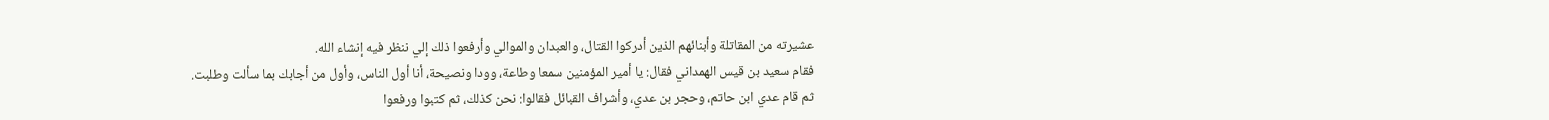عشيرته من المقاتلة وأبنائهم الذين أدركوا القتال، والعبدان والموالي وأرفعوا ذلك إلي ننظر فيه إنشاء الله.
فقام سعيد بن قيس الهمداني فقال: يا أمير المؤمنين سمعا وطاعة، وودا ونصيحة، أنا أول الناس، وأول من أجابك بما سألت وطلبت.
ثم قام عدي ابن حاتم، وحجر بن عدي، وأشراف القبائل فقالوا: نحن كذلك، ثم كتبوا ورفعوا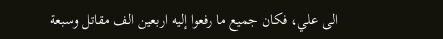الى علي، فكان جميع ما رفعوا إليه اربعين الف مقاتل وسبعة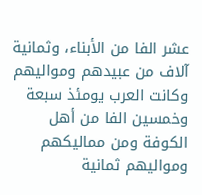عشر الفا من الأبناء، وثمانية آلاف من عبيدهم ومواليهم وكانت العرب يومئذ سبعة وخمسين الفا من أهل الكوفة ومن مماليكهم ومواليهم ثمانية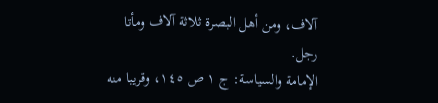آلاف، ومن أهل البصرة ثلاثة آلاف ومأتا رجل.
الإمامة والسياسة: ج ١ ص ١٤٥، وقريبا منه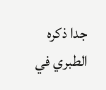جدا ذكره الطبري في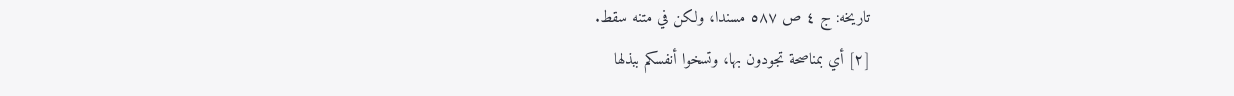تاريخه: ج ٤ ص ٥٨٧ مسندا، ولكن في متنه سقط.
[٢] أي بمناصحة تجودون بها، وتسخوا أنفسكم ببذلها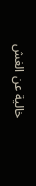خالية عن الغش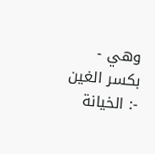وهي - بكسر الغين -: الخيانة